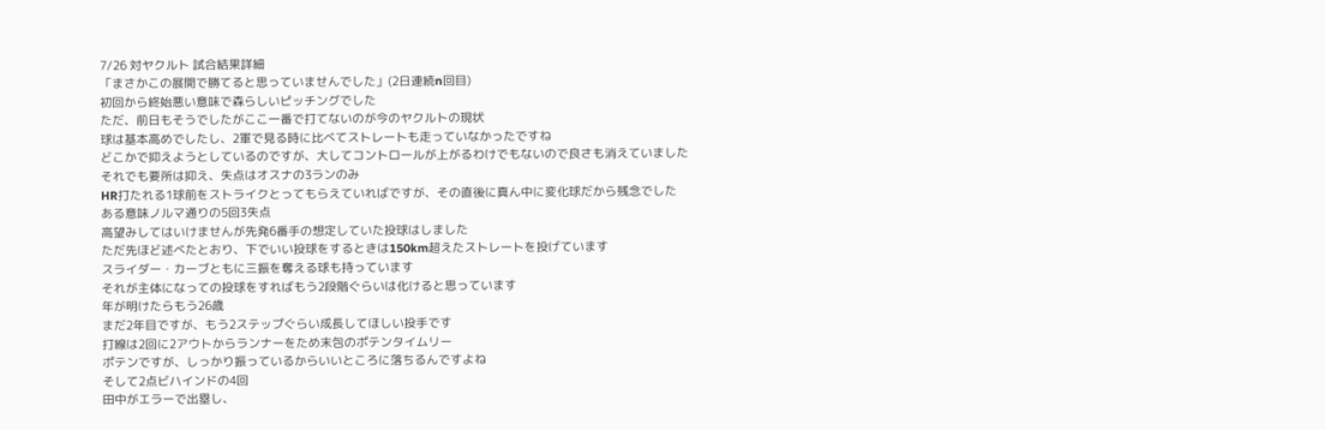7/26 対ヤクルト 試合結果詳細
「まさかこの展開で勝てると思っていませんでした」(2日連続n回目)
初回から終始悪い意味で森らしいピッチングでした
ただ、前日もそうでしたがここ一番で打てないのが今のヤクルトの現状
球は基本高めでしたし、2軍で見る時に比べてストレートも走っていなかったですね
どこかで抑えようとしているのですが、大してコントロールが上がるわけでもないので良さも消えていました
それでも要所は抑え、失点はオスナの3ランのみ
HR打たれる1球前をストライクとってもらえていればですが、その直後に真ん中に変化球だから残念でした
ある意味ノルマ通りの5回3失点
高望みしてはいけませんが先発6番手の想定していた投球はしました
ただ先ほど述べたとおり、下でいい投球をするときは150km超えたストレートを投げています
スライダー・カーブともに三振を奪える球も持っています
それが主体になっての投球をすればもう2段階ぐらいは化けると思っています
年が明けたらもう26歳
まだ2年目ですが、もう2ステップぐらい成長してほしい投手です
打線は2回に2アウトからランナーをため末包のポテンタイムリー
ポテンですが、しっかり振っているからいいところに落ちるんですよね
そして2点ビハインドの4回
田中がエラーで出塁し、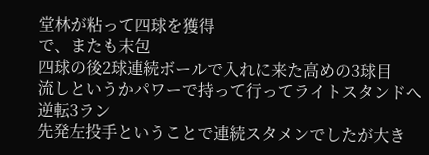堂林が粘って四球を獲得
で、またも末包
四球の後2球連続ボールで入れに来た高めの3球目
流しというかパワーで持って行ってライトスタンドへ逆転3ラン
先発左投手ということで連続スタメンでしたが大き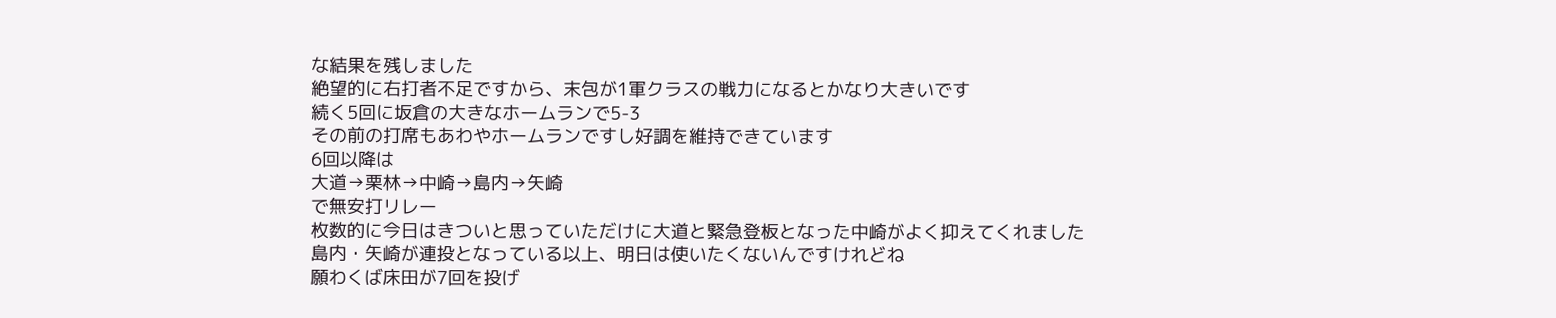な結果を残しました
絶望的に右打者不足ですから、末包が1軍クラスの戦力になるとかなり大きいです
続く5回に坂倉の大きなホームランで5-3
その前の打席もあわやホームランですし好調を維持できています
6回以降は
大道→栗林→中崎→島内→矢崎
で無安打リレー
枚数的に今日はきついと思っていただけに大道と緊急登板となった中崎がよく抑えてくれました
島内・矢崎が連投となっている以上、明日は使いたくないんですけれどね
願わくば床田が7回を投げ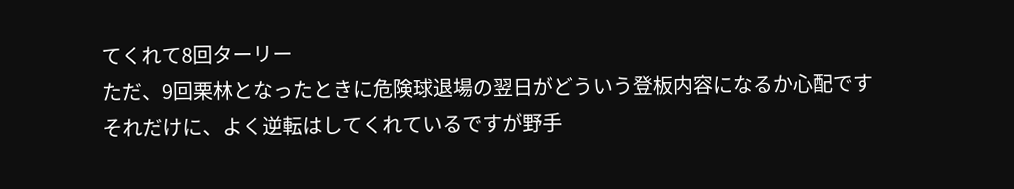てくれて8回ターリー
ただ、9回栗林となったときに危険球退場の翌日がどういう登板内容になるか心配です
それだけに、よく逆転はしてくれているですが野手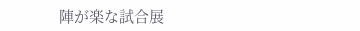陣が楽な試合展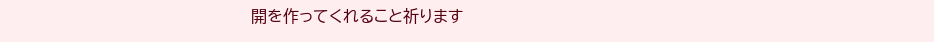開を作ってくれること祈ります